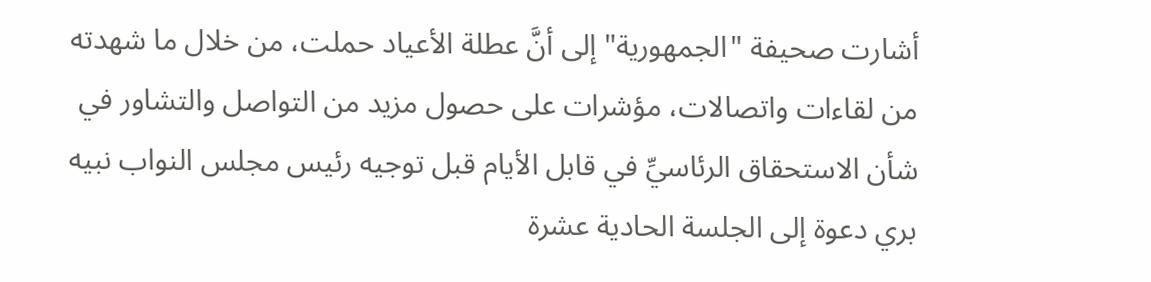أشارت صحيفة "الجمهورية" إلى أنَّ عطلة الأعياد حملت، من خلال ما شهدته من لقاءات واتصالات، مؤشرات على حصول مزيد من التواصل والتشاور في شأن الاستحقاق الرئاسيِّ في قابل الأيام قبل توجيه رئيس مجلس النواب نبيه بري دعوة إلى الجلسة الحادية عشرة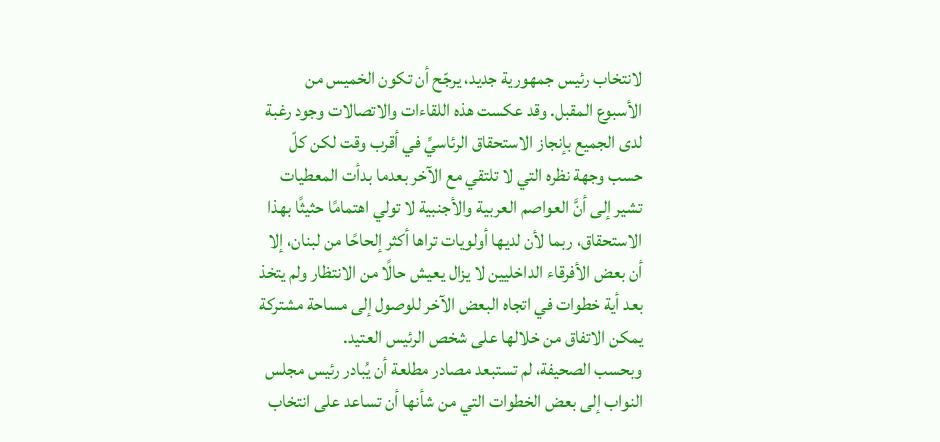لانتخاب رئيس جمهورية جديد، يرجّح أن تكون الخميس من الأسبوع المقبل. وقد عكست هذه اللقاءات والاتصالات وجود رغبة لدى الجميع بإنجاز الاستحقاق الرئاسيِّ في أقرب وقت لكن كلّ حسب وجهة نظره التي لا تلتقي مع الآخر بعدما بدأت المعطيات تشير إلى أنَّ العواصم العربية والأجنبية لا تولي اهتمامًا حثيثًا بهذا الاستحقاق، ربما لأن لديها أولويات تراها أكثر إلحاحًا من لبنان، إلا أن بعض الأفرقاء الداخليين لا يزال يعيش حالًا من الانتظار ولم يتخذ بعد أية خطوات في اتجاه البعض الآخر للوصول إلى مساحة مشتركة يمكن الاتفاق من خلالها على شخص الرئيس العتيد.
وبحسب الصحيفة، لم تستبعد مصادر مطلعة أن يُبادر رئيس مجلس النواب إلى بعض الخطوات التي من شأنها أن تساعد على انتخاب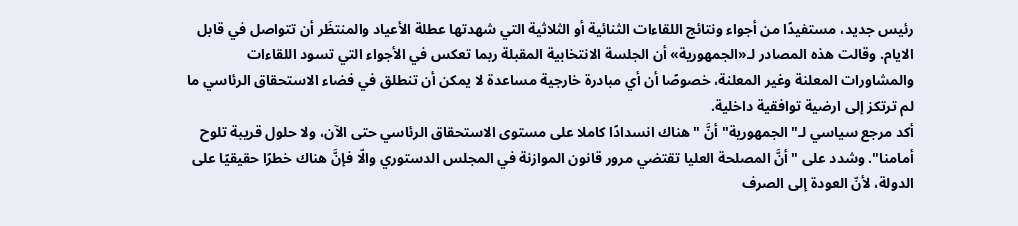رئيس جديد، مستفيدًا من أجواء ونتائج اللقاءات الثنائية أو الثلاثية التي شهدتها عطلة الأعياد والمنتظَر أن تتواصل في قابل الايام. وقالت هذه المصادر لـ«الجمهورية» أن الجلسة الانتخابية المقبلة ربما تعكس في الأجواء التي تسود اللقاءات والمشاورات المعلنة وغير المعلنة، خصوصًا أن أي مبادرة خارجية مساعدة لا يمكن أن تنطلق في فضاء الاستحقاق الرئاسي ما لم ترتكز إلى ارضية توافقية داخلية.
أكد مرجع سياسي لـ"الجمهورية" أنَّ "هناك انسدادًا كاملا على مستوى الاستحقاق الرئاسي حتى الآن، ولا حلول قريبة تلوح أمامنا". وشدد على "أنَّ المصلحة العليا تقتضي مرور قانون الموازنة في المجلس الدستوري والّا فإنَّ هناك خطرًا حقيقيًا على الدولة، لأنّ العودة إلى الصرف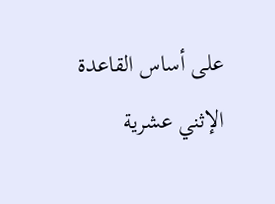على أساس القاعدة الإثني عشرية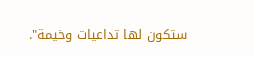ستكون لها تداعيات وخيمة".